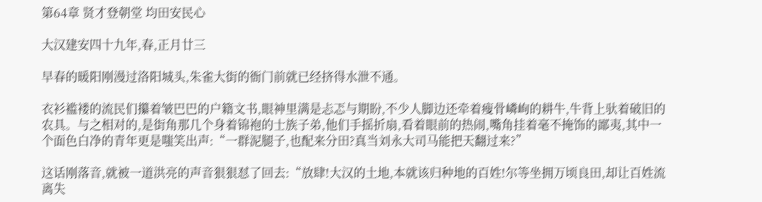第64章 贤才登朝堂 均田安民心

大汉建安四十九年,春,正月廿三

早春的暖阳刚漫过洛阳城头,朱雀大街的衙门前就已经挤得水泄不通。

衣衫褴褛的流民们攥着皱巴巴的户籍文书,眼神里满是忐忑与期盼,不少人脚边还牵着瘦骨嶙峋的耕牛,牛背上驮着破旧的农具。与之相对的,是街角那几个身着锦袍的士族子弟,他们手摇折扇,看着眼前的热闹,嘴角挂着毫不掩饰的鄙夷,其中一个面色白净的青年更是嗤笑出声:“一群泥腿子,也配来分田?真当刘永大司马能把天翻过来?”

这话刚落音,就被一道洪亮的声音狠狠怼了回去:“放肆!大汉的土地,本就该归种地的百姓!尔等坐拥万顷良田,却让百姓流离失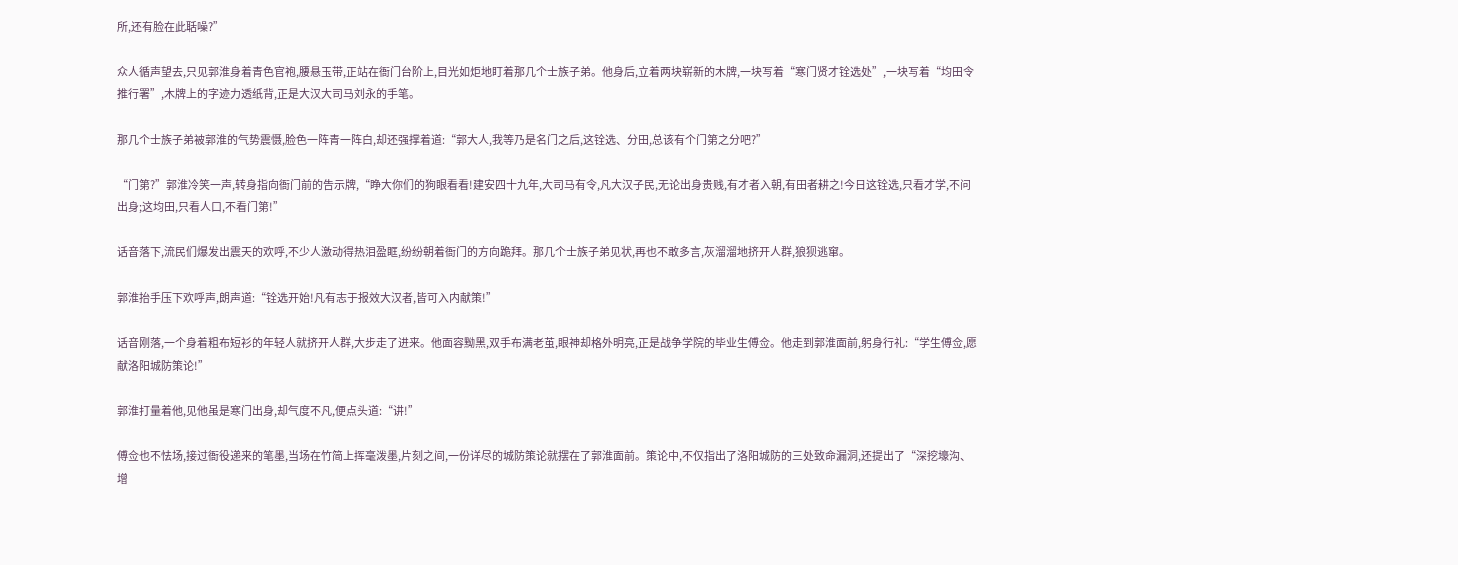所,还有脸在此聒噪?”

众人循声望去,只见郭淮身着青色官袍,腰悬玉带,正站在衙门台阶上,目光如炬地盯着那几个士族子弟。他身后,立着两块崭新的木牌,一块写着“寒门贤才铨选处”,一块写着“均田令推行署”,木牌上的字迹力透纸背,正是大汉大司马刘永的手笔。

那几个士族子弟被郭淮的气势震慑,脸色一阵青一阵白,却还强撑着道:“郭大人,我等乃是名门之后,这铨选、分田,总该有个门第之分吧?”

“门第?”郭淮冷笑一声,转身指向衙门前的告示牌,“睁大你们的狗眼看看!建安四十九年,大司马有令,凡大汉子民,无论出身贵贱,有才者入朝,有田者耕之!今日这铨选,只看才学,不问出身;这均田,只看人口,不看门第!”

话音落下,流民们爆发出震天的欢呼,不少人激动得热泪盈眶,纷纷朝着衙门的方向跪拜。那几个士族子弟见状,再也不敢多言,灰溜溜地挤开人群,狼狈逃窜。

郭淮抬手压下欢呼声,朗声道:“铨选开始!凡有志于报效大汉者,皆可入内献策!”

话音刚落,一个身着粗布短衫的年轻人就挤开人群,大步走了进来。他面容黝黑,双手布满老茧,眼神却格外明亮,正是战争学院的毕业生傅佥。他走到郭淮面前,躬身行礼:“学生傅佥,愿献洛阳城防策论!”

郭淮打量着他,见他虽是寒门出身,却气度不凡,便点头道:“讲!”

傅佥也不怯场,接过衙役递来的笔墨,当场在竹简上挥毫泼墨,片刻之间,一份详尽的城防策论就摆在了郭淮面前。策论中,不仅指出了洛阳城防的三处致命漏洞,还提出了“深挖壕沟、增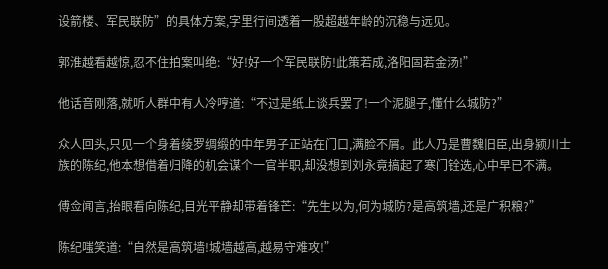设箭楼、军民联防”的具体方案,字里行间透着一股超越年龄的沉稳与远见。

郭淮越看越惊,忍不住拍案叫绝:“好!好一个军民联防!此策若成,洛阳固若金汤!”

他话音刚落,就听人群中有人冷哼道:“不过是纸上谈兵罢了!一个泥腿子,懂什么城防?”

众人回头,只见一个身着绫罗绸缎的中年男子正站在门口,满脸不屑。此人乃是曹魏旧臣,出身颍川士族的陈纪,他本想借着归降的机会谋个一官半职,却没想到刘永竟搞起了寒门铨选,心中早已不满。

傅佥闻言,抬眼看向陈纪,目光平静却带着锋芒:“先生以为,何为城防?是高筑墙,还是广积粮?”

陈纪嗤笑道:“自然是高筑墙!城墙越高,越易守难攻!”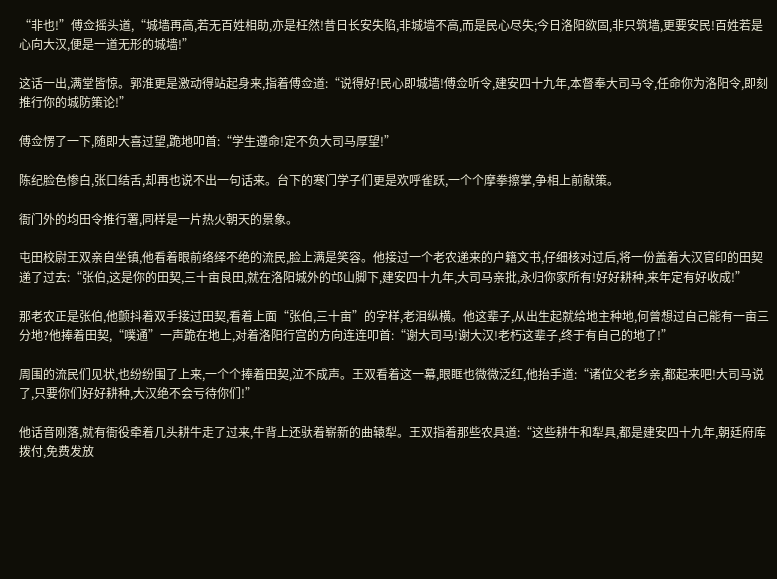“非也!”傅佥摇头道,“城墙再高,若无百姓相助,亦是枉然!昔日长安失陷,非城墙不高,而是民心尽失;今日洛阳欲固,非只筑墙,更要安民!百姓若是心向大汉,便是一道无形的城墙!”

这话一出,满堂皆惊。郭淮更是激动得站起身来,指着傅佥道:“说得好!民心即城墙!傅佥听令,建安四十九年,本督奉大司马令,任命你为洛阳令,即刻推行你的城防策论!”

傅佥愣了一下,随即大喜过望,跪地叩首:“学生遵命!定不负大司马厚望!”

陈纪脸色惨白,张口结舌,却再也说不出一句话来。台下的寒门学子们更是欢呼雀跃,一个个摩拳擦掌,争相上前献策。

衙门外的均田令推行署,同样是一片热火朝天的景象。

屯田校尉王双亲自坐镇,他看着眼前络绎不绝的流民,脸上满是笑容。他接过一个老农递来的户籍文书,仔细核对过后,将一份盖着大汉官印的田契递了过去:“张伯,这是你的田契,三十亩良田,就在洛阳城外的邙山脚下,建安四十九年,大司马亲批,永归你家所有!好好耕种,来年定有好收成!”

那老农正是张伯,他颤抖着双手接过田契,看着上面“张伯,三十亩”的字样,老泪纵横。他这辈子,从出生起就给地主种地,何曾想过自己能有一亩三分地?他捧着田契,“噗通”一声跪在地上,对着洛阳行宫的方向连连叩首:“谢大司马!谢大汉!老朽这辈子,终于有自己的地了!”

周围的流民们见状,也纷纷围了上来,一个个捧着田契,泣不成声。王双看着这一幕,眼眶也微微泛红,他抬手道:“诸位父老乡亲,都起来吧!大司马说了,只要你们好好耕种,大汉绝不会亏待你们!”

他话音刚落,就有衙役牵着几头耕牛走了过来,牛背上还驮着崭新的曲辕犁。王双指着那些农具道:“这些耕牛和犁具,都是建安四十九年,朝廷府库拨付,免费发放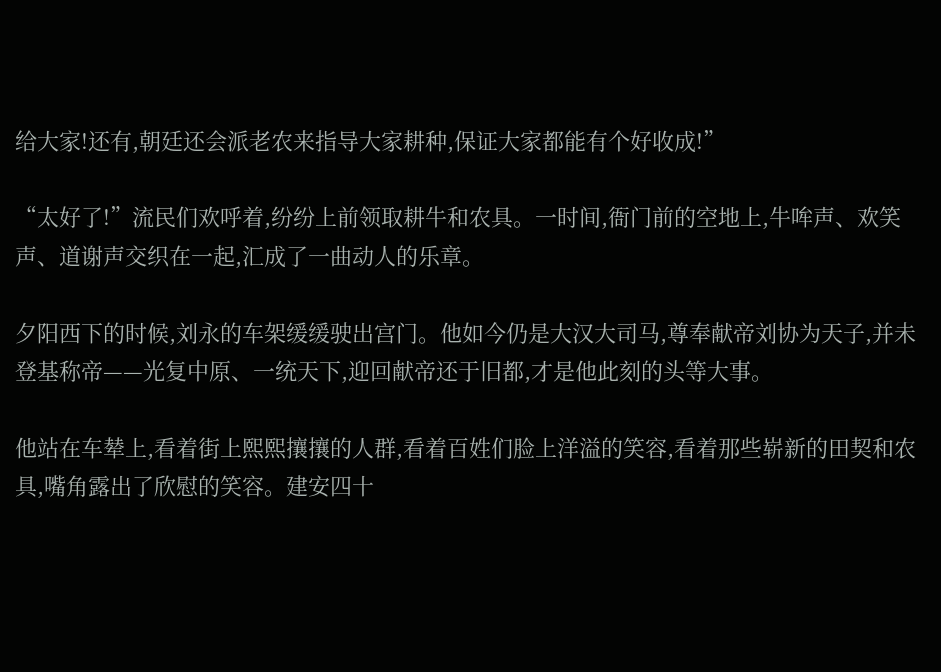给大家!还有,朝廷还会派老农来指导大家耕种,保证大家都能有个好收成!”

“太好了!”流民们欢呼着,纷纷上前领取耕牛和农具。一时间,衙门前的空地上,牛哞声、欢笑声、道谢声交织在一起,汇成了一曲动人的乐章。

夕阳西下的时候,刘永的车架缓缓驶出宫门。他如今仍是大汉大司马,尊奉献帝刘协为天子,并未登基称帝——光复中原、一统天下,迎回献帝还于旧都,才是他此刻的头等大事。

他站在车辇上,看着街上熙熙攘攘的人群,看着百姓们脸上洋溢的笑容,看着那些崭新的田契和农具,嘴角露出了欣慰的笑容。建安四十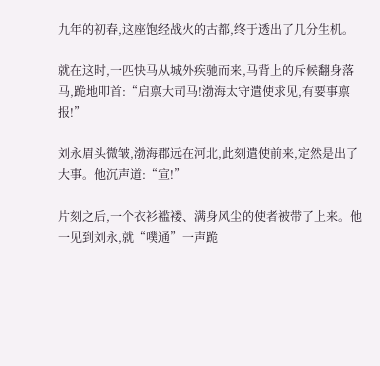九年的初春,这座饱经战火的古都,终于透出了几分生机。

就在这时,一匹快马从城外疾驰而来,马背上的斥候翻身落马,跪地叩首:“启禀大司马!渤海太守遣使求见,有要事禀报!”

刘永眉头微皱,渤海郡远在河北,此刻遣使前来,定然是出了大事。他沉声道:“宣!”

片刻之后,一个衣衫褴褛、满身风尘的使者被带了上来。他一见到刘永,就“噗通”一声跪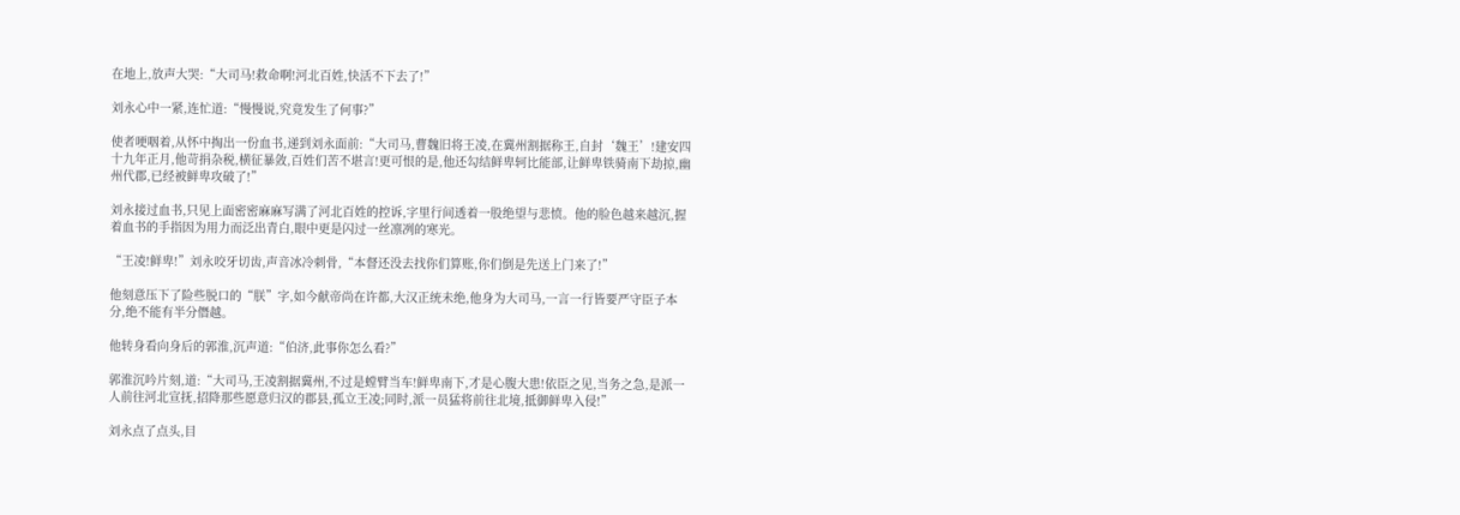在地上,放声大哭:“大司马!救命啊!河北百姓,快活不下去了!”

刘永心中一紧,连忙道:“慢慢说,究竟发生了何事?”

使者哽咽着,从怀中掏出一份血书,递到刘永面前:“大司马,曹魏旧将王凌,在冀州割据称王,自封‘魏王’!建安四十九年正月,他苛捐杂税,横征暴敛,百姓们苦不堪言!更可恨的是,他还勾结鲜卑轲比能部,让鲜卑铁骑南下劫掠,幽州代郡,已经被鲜卑攻破了!”

刘永接过血书,只见上面密密麻麻写满了河北百姓的控诉,字里行间透着一股绝望与悲愤。他的脸色越来越沉,握着血书的手指因为用力而泛出青白,眼中更是闪过一丝凛冽的寒光。

“王凌!鲜卑!”刘永咬牙切齿,声音冰冷刺骨,“本督还没去找你们算账,你们倒是先送上门来了!”

他刻意压下了险些脱口的“朕”字,如今献帝尚在许都,大汉正统未绝,他身为大司马,一言一行皆要严守臣子本分,绝不能有半分僭越。

他转身看向身后的郭淮,沉声道:“伯济,此事你怎么看?”

郭淮沉吟片刻,道:“大司马,王凌割据冀州,不过是螳臂当车!鲜卑南下,才是心腹大患!依臣之见,当务之急,是派一人前往河北宣抚,招降那些愿意归汉的郡县,孤立王凌;同时,派一员猛将前往北境,抵御鲜卑入侵!”

刘永点了点头,目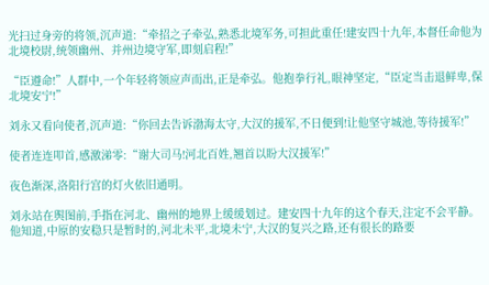光扫过身旁的将领,沉声道:“牵招之子牵弘,熟悉北境军务,可担此重任!建安四十九年,本督任命他为北境校尉,统领幽州、并州边境守军,即刻启程!”

“臣遵命!”人群中,一个年轻将领应声而出,正是牵弘。他抱拳行礼,眼神坚定,“臣定当击退鲜卑,保北境安宁!”

刘永又看向使者,沉声道:“你回去告诉渤海太守,大汉的援军,不日便到!让他坚守城池,等待援军!”

使者连连叩首,感激涕零:“谢大司马!河北百姓,翘首以盼大汉援军!”

夜色渐深,洛阳行宫的灯火依旧通明。

刘永站在舆图前,手指在河北、幽州的地界上缓缓划过。建安四十九年的这个春天,注定不会平静。他知道,中原的安稳只是暂时的,河北未平,北境未宁,大汉的复兴之路,还有很长的路要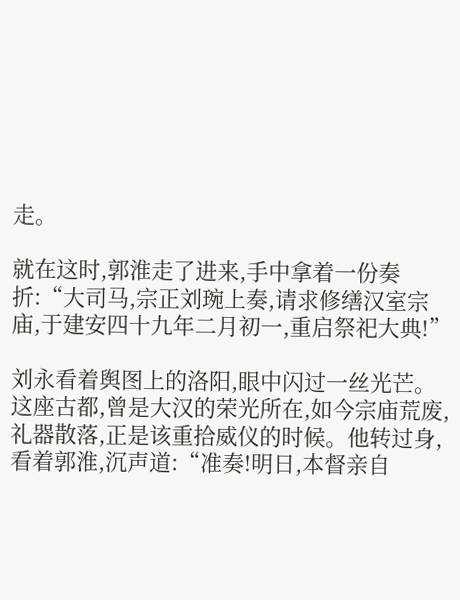走。

就在这时,郭淮走了进来,手中拿着一份奏折:“大司马,宗正刘琬上奏,请求修缮汉室宗庙,于建安四十九年二月初一,重启祭祀大典!”

刘永看着舆图上的洛阳,眼中闪过一丝光芒。这座古都,曾是大汉的荣光所在,如今宗庙荒废,礼器散落,正是该重拾威仪的时候。他转过身,看着郭淮,沉声道:“准奏!明日,本督亲自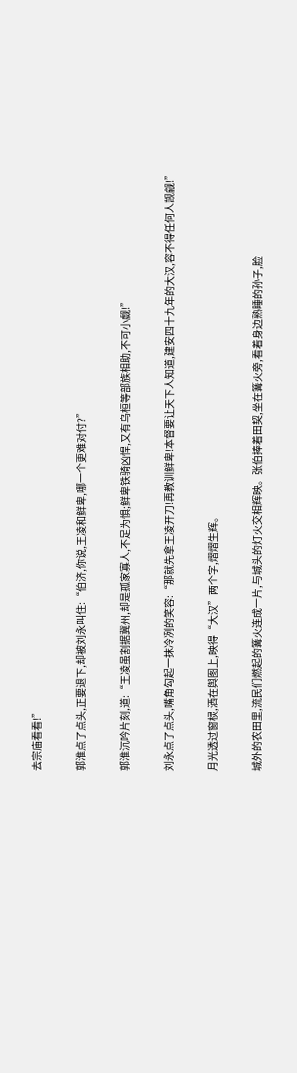去宗庙看看!”

郭淮点了点头,正要退下,却被刘永叫住:“伯济,你说,王凌和鲜卑,哪一个更难对付?”

郭淮沉吟片刻,道:“王凌虽割据冀州,却是孤家寡人,不足为惧;鲜卑铁骑凶悍,又有乌桓等部族相助,不可小觑!”

刘永点了点头,嘴角勾起一抹冷冽的笑容:“那就先拿王凌开刀!再教训鲜卑!本督要让天下人知道,建安四十九年的大汉,容不得任何人觊觎!”

月光透过窗棂,洒在舆图上,映得“大汉”两个字,熠熠生辉。

城外的农田里,流民们燃起的篝火连成一片,与城头的灯火交相辉映。张伯捧着田契,坐在篝火旁,看着身边熟睡的孙子,脸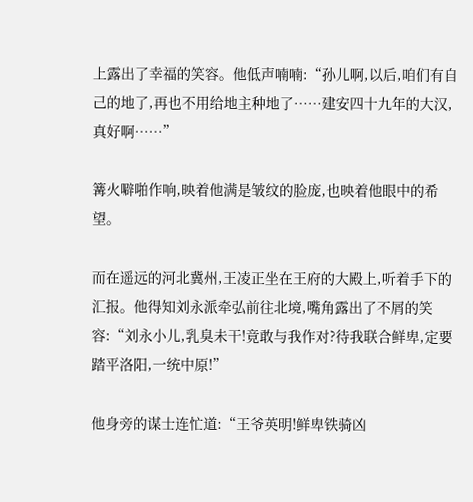上露出了幸福的笑容。他低声喃喃:“孙儿啊,以后,咱们有自己的地了,再也不用给地主种地了……建安四十九年的大汉,真好啊……”

篝火噼啪作响,映着他满是皱纹的脸庞,也映着他眼中的希望。

而在遥远的河北冀州,王凌正坐在王府的大殿上,听着手下的汇报。他得知刘永派牵弘前往北境,嘴角露出了不屑的笑容:“刘永小儿,乳臭未干!竟敢与我作对?待我联合鲜卑,定要踏平洛阳,一统中原!”

他身旁的谋士连忙道:“王爷英明!鲜卑铁骑凶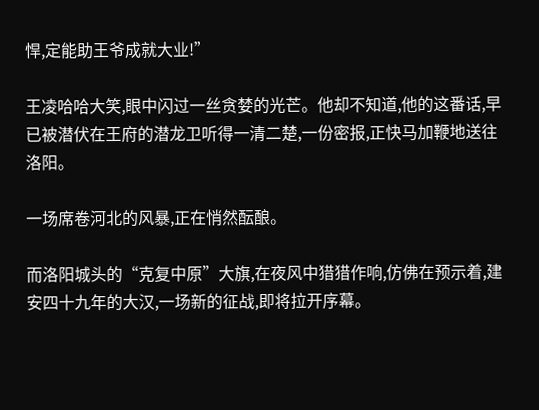悍,定能助王爷成就大业!”

王凌哈哈大笑,眼中闪过一丝贪婪的光芒。他却不知道,他的这番话,早已被潜伏在王府的潜龙卫听得一清二楚,一份密报,正快马加鞭地送往洛阳。

一场席卷河北的风暴,正在悄然酝酿。

而洛阳城头的“克复中原”大旗,在夜风中猎猎作响,仿佛在预示着,建安四十九年的大汉,一场新的征战,即将拉开序幕。